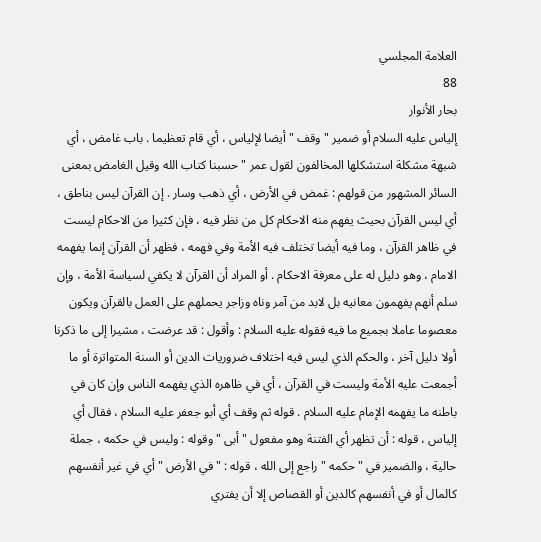العلامة المجلسي
88
بحار الأنوار
إلياس عليه السلام أو ضمير " وقف " أيضا لإلياس ، أي قام تعظيما . باب غامض ، أي شبهة مشكلة استشكلها المخالفون لقول عمر " حسبنا كتاب الله وقيل الغامض بمعنى السائر المشهور من قولهم : غمض في الأرض ، أي ذهب وسار . إن القرآن ليس بناطق ، أي ليس القرآن بحيث يفهم منه الاحكام كل من نظر فيه ، فإن كثيرا من الاحكام ليست في ظاهر القرآن ، وما فيه أيضا تختلف فيه الأمة وفي فهمه ، فظهر أن القرآن إنما يفهمه الامام ، وهو دليل له على معرفة الاحكام . أو المراد أن القرآن لا يكفي لسياسة الأمة ، وإن سلم أنهم يفهمون معانيه بل لابد من آمر وناه وزاجر يحملهم على العمل بالقرآن ويكون معصوما عاملا بجميع ما فيه فقوله عليه السلام : وأقول : قد عرضت ، مشيرا إلى ما ذكرنا أولا دليل آخر ، والحكم الذي ليس فيه اختلاف ضروريات الدين أو السنة المتواترة أو ما أجمعت عليه الأمة وليست في القرآن ، أي في ظاهره الذي يفهمه الناس وإن كان في باطنه ما يفهمه الإمام عليه السلام . قوله ثم وقف أي أبو جعفر عليه السلام ، فقال أي إلياس ، قوله : أن تظهر أي الفتنة وهو مفعول " أبى " وقوله : وليس في حكمه ، جملة حالية ، والضمير في " حكمه " راجع إلى الله ، قوله : " في الأرض " أي في غير أنفسهم كالمال أو في أنفسهم كالدين أو القصاص إلا أن يفتري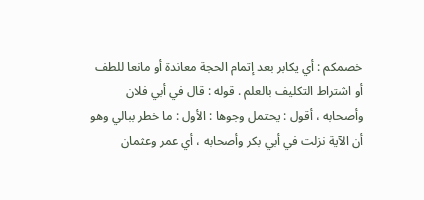خصمكم : أي يكابر بعد إتمام الحجة معاندة أو مانعا للطف أو اشتراط التكليف بالعلم . قوله : قال في أبي فلان وأصحابه ، أقول : يحتمل وجوها : الأول : ما خطر ببالي وهو أن الآية نزلت في أبي بكر وأصحابه ، أي عمر وعثمان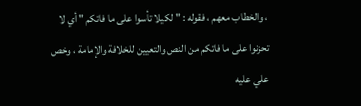، والخطاب معهم ، فقوله : " لكيلا تأسوا على ما فاتكم " أي لا تحزنوا على ما فاتكم من النص والتعيين للخلافة والإمامة ، وخص علي عليه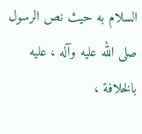السلام به حيث نص الرسول صلى الله عليه وآله ، عليه بالخلافة ،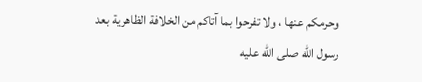وحرمكم عنها ، ولا تفرحوا بما آتاكم من الخلافة الظاهرية بعد رسول الله صلى الله عليه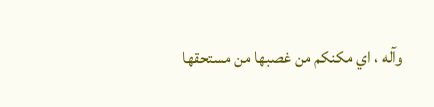وآله ، اي مكنكم من غصبها من مستحقها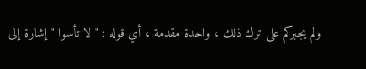ولم يجبركم على ترك ذلك ، واحدة مقدمة ، أي قوله : " لا تأسوا " إشارة إلى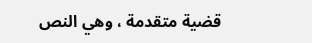قضية متقدمة ، وهي النص